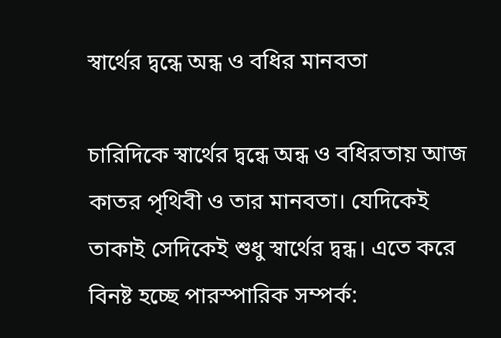স্বার্থের দ্বন্ধে অন্ধ ও বধির মানবতা

চারিদিকে স্বার্থের দ্বন্ধে অন্ধ ও বধিরতায় আজ কাতর পৃথিবী ও তার মানবতা। যেদিকেই তাকাই সেদিকেই শুধু স্বার্থের দ্বন্ধ। এতে করে বিনষ্ট হচ্ছে পারস্পারিক সম্পর্ক: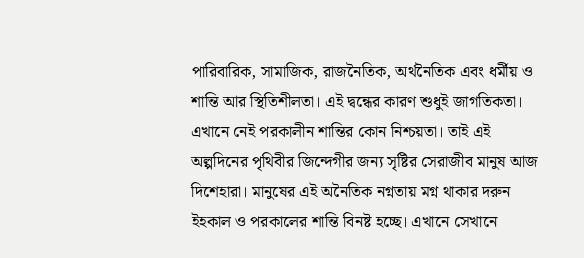পারিবারিক, সামাজিক, রাজনৈতিক, অর্থনৈতিক এবং ধর্মীয় ও শান্তি আর স্থিতিশীলতা। এই দ্বন্ধের কারণ শুধুই জাগতিকতা। এখানে নেই পরকালীন শান্তির কোন নিশ্চয়তা। তাই এই অল্পদিনের পৃথিবীর জিন্দেগীর জন্য সৃষ্টির সেরাজীব মানুষ আজ দিশেহারা। মানুষের এই অনৈতিক নগ্নতায় মগ্ন থাকার দরুন ইহকাল ও পরকালের শান্তি বিনষ্ট হচ্ছে। এখানে সেখানে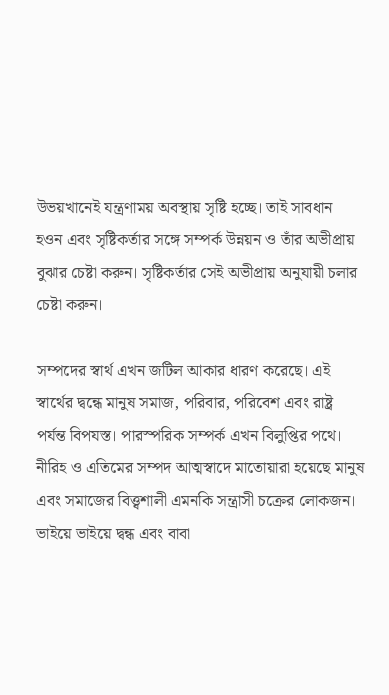উভয়খানেই যন্ত্রণাময় অবস্থায় সৃষ্টি হচ্ছে। তাই সাবধান হওন এবং সৃষ্টিকর্তার সঙ্গে সম্পর্ক উন্নয়ন ও তাঁর অভীপ্রায় বুঝার চেষ্টা করুন। সৃষ্টিকর্তার সেই অভীপ্রায় অনুযায়ী চলার চেষ্টা করুন।

সম্পদের স্বার্থ এখন জটিল আকার ধারণ করেছে। এই স্বার্থের দ্বন্ধে মানুষ সমাজ, পরিবার, পরিবেশ এবং রাষ্ট্র পর্যন্ত বিপযস্ত। পারস্পরিক সম্পর্ক এখন বিলুপ্তির পথে। নীরিহ ও এতিমের সম্পদ আত্মস্বাদে মাতোয়ারা হয়েছে মানুষ এবং সমাজের বিত্ত্বশালী এমনকি সন্ত্রাসী চক্রের লোকজন। ভাইয়ে ভাইয়ে দ্বন্ধ এবং বাবা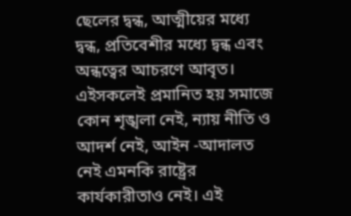ছেলের দ্বন্ধ, আত্মীয়ের মধ্যে দ্বন্ধ, প্রতিবেশীর মধ্যে দ্বন্ধ এবং অন্ধত্বের আচরণে আবৃত। এইসকলেই প্রমানিত হয় সমাজে কোন শৃঙ্খলা নেই, ন্যায় নীতি ও আদর্শ নেই, আইন -আদালত নেই এমনকি রাষ্ট্রের কার্যকারীতাও নেই। এই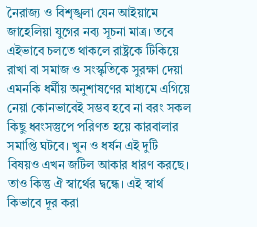নৈরাজ্য ও বিশৃঙ্খলা যেন আইয়ামে জাহেলিয়া যুগের নব্য সূচনা মাত্র। তবে এইভাবে চলতে থাকলে রাষ্ট্রকে টিকিয়ে রাখা বা সমাজ ও সংস্কৃতিকে সুরক্ষা দেয়া এমনকি ধর্মীয় অনুশাষণের মাধ্যমে এগিয়ে নেয়া কোনভাবেই সম্ভব হবে না বরং সকল কিছু ধ্বংসস্তুপে পরিণত হয়ে কারবালার সমাপ্তি ঘটবে। খুন ও ধর্ষন এই দুটি বিষয়ও এখন জটিল আকার ধারণ করছে। তাও কিন্তু ঐ স্বার্থের দ্বন্ধে। এই স্বার্থ কিভাবে দূর করা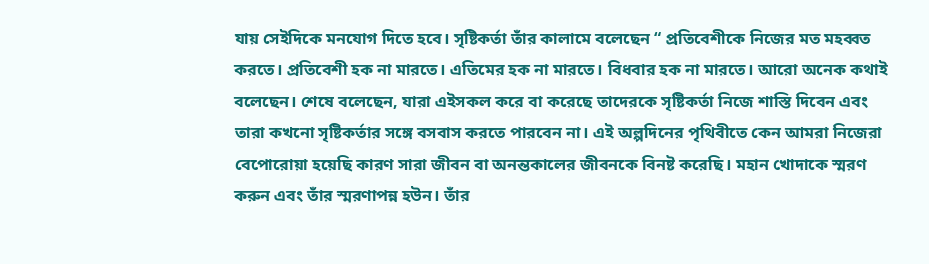যায় সেইদিকে মনযোগ দিতে হবে। সৃষ্টিকর্তা তাঁর কালামে বলেছেন “ প্রতিবেশীকে নিজের মত মহব্বত করতে। প্রতিবেশী হক না মারতে। এতিমের হক না মারতে। বিধবার হক না মারতে। আরো অনেক কথাই বলেছেন। শেষে বলেছেন, যারা এইসকল করে বা করেছে তাদেরকে সৃষ্টিকর্তা নিজে শাস্তি দিবেন এবং তারা কখনো সৃষ্টিকর্তার সঙ্গে বসবাস করতে পারবেন না। এই অল্পদিনের পৃথিবীতে কেন আমরা নিজেরা বেপোরোয়া হয়েছি কারণ সারা জীবন বা অনন্তকালের জীবনকে বিনষ্ট করেছি। মহান খোদাকে স্মরণ করুন এবং তাঁর স্মরণাপন্ন হউন। তাঁর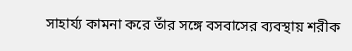সাহার্য্য কামনা করে তাঁর সঙ্গে বসবাসের ব্যবস্থায় শরীক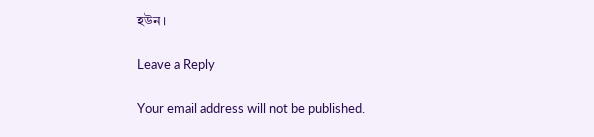হউন।

Leave a Reply

Your email address will not be published.